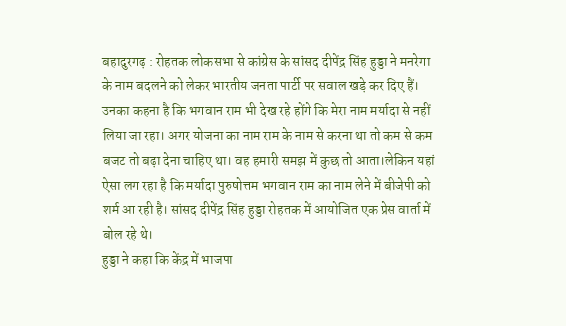बहादुरगढ़ : रोहतक लोकसभा से कांग्रेस के सांसद दीपेंद्र सिंह हुड्डा ने मनरेगा के नाम बदलने को लेकर भारतीय जनता पार्टी पर सवाल खड़े कर दिए हैं। उनका कहना है कि भगवान राम भी देख रहे होंगे कि मेरा नाम मर्यादा से नहीं लिया जा रहा। अगर योजना का नाम राम के नाम से करना था तो कम से कम बजट तो बढ़ा देना चाहिए था। वह हमारी समझ में कुछ तो आता।लेकिन यहां ऐसा लग रहा है कि मर्यादा पुरुषोत्तम भगवान राम का नाम लेने में बीजेपी को शर्म आ रही है। सांसद दीपेंद्र सिंह हुड्डा रोहतक में आयोजित एक प्रेस वार्ता में बोल रहे थे।
हुड्डा ने कहा कि केंद्र में भाजपा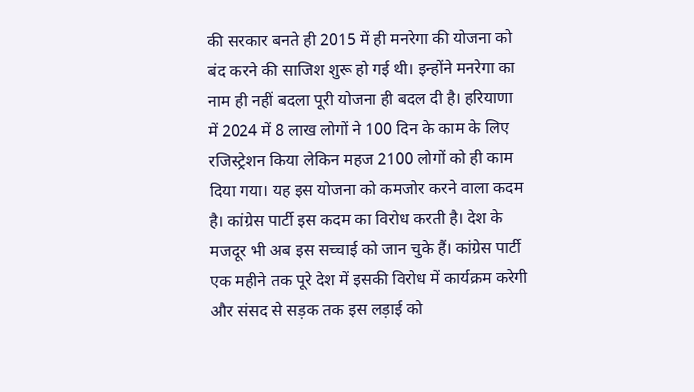की सरकार बनते ही 2015 में ही मनरेगा की योजना को बंद करने की साजिश शुरू हो गई थी। इन्होंने मनरेगा का नाम ही नहीं बदला पूरी योजना ही बदल दी है। हरियाणा में 2024 में 8 लाख लोगों ने 100 दिन के काम के लिए रजिस्ट्रेशन किया लेकिन महज 2100 लोगों को ही काम दिया गया। यह इस योजना को कमजोर करने वाला कदम है। कांग्रेस पार्टी इस कदम का विरोध करती है। देश के मजदूर भी अब इस सच्चाई को जान चुके हैं। कांग्रेस पार्टी एक महीने तक पूरे देश में इसकी विरोध में कार्यक्रम करेगी और संसद से सड़क तक इस लड़ाई को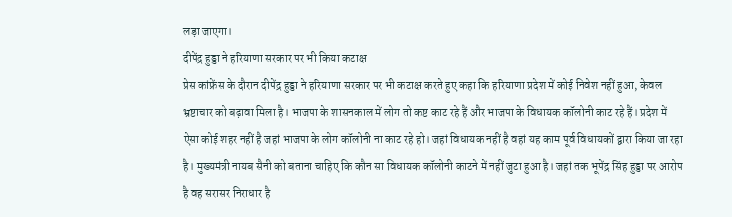लड़ा जाएगा।
दीपेंद्र हुड्डा ने हरियाणा सरकार पर भी किया कटाक्ष
प्रेस कांफ्रेंस के दौरान दीपेंद्र हुड्डा ने हरियाणा सरकार पर भी कटाक्ष करते हुए कहा कि हरियाणा प्रदेश में कोई निवेश नहीं हुआ, केवल भ्रष्टाचार को बढ़ावा मिला है। भाजपा के शासनकाल में लोग तो कष्ट काट रहे हैं और भाजपा के विधायक कॉलोनी काट रहे हैं। प्रदेश में ऐसा कोई शहर नहीं है जहां भाजपा के लोग कॉलोनी ना काट रहे हो। जहां विधायक नहीं है वहां यह काम पूर्व विधायकों द्वारा किया जा रहा है। मुख्यमंत्री नायब सैनी को बताना चाहिए कि कौन सा विधायक कॉलोनी काटने में नहीं जुटा हुआ है। जहां तक भूपेंद्र सिंह हुड्डा पर आरोप है वह सरासर निराधार है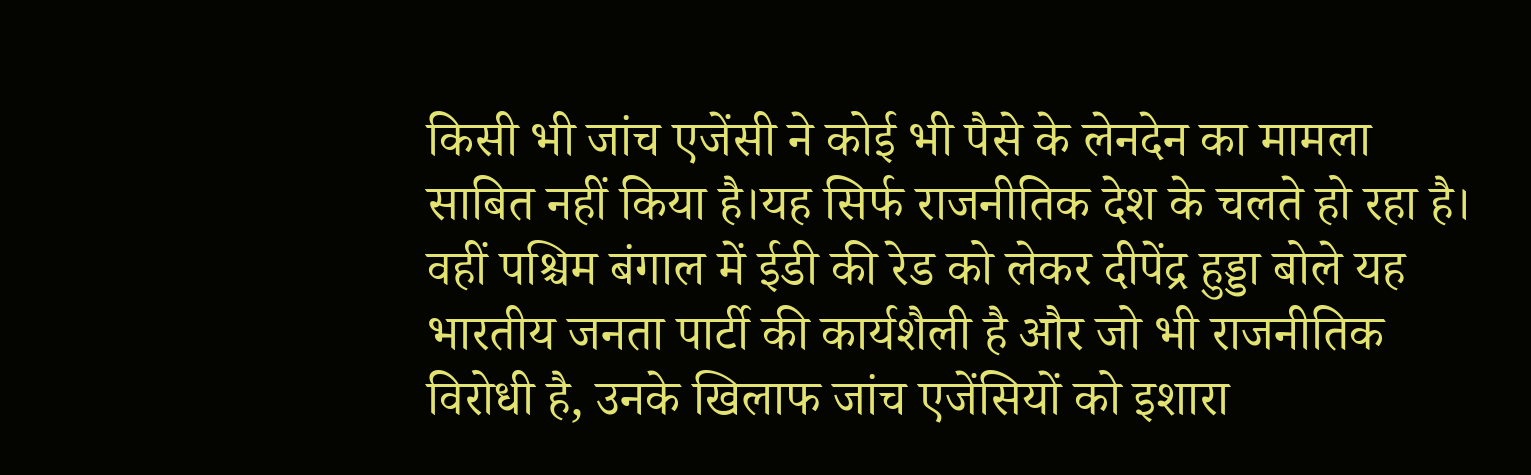किसी भी जांच एजेंसी ने कोई भी पैसे के लेनदेन का मामला साबित नहीं किया है।यह सिर्फ राजनीतिक देश के चलते हो रहा है।
वहीं पश्चिम बंगाल में ईडी की रेड को लेकर दीपेंद्र हुड्डा बोले यह भारतीय जनता पार्टी की कार्यशैली है और जो भी राजनीतिक विरोधी है, उनके खिलाफ जांच एजेंसियों को इशारा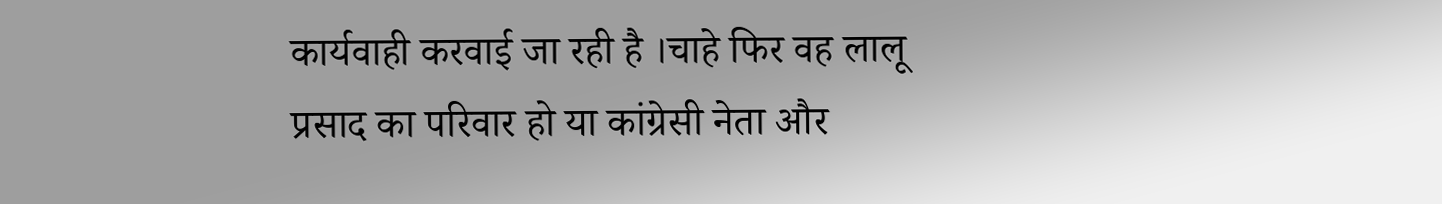कार्यवाही करवाई जा रही है ।चाहे फिर वह लालू प्रसाद का परिवार हो या कांग्रेसी नेता और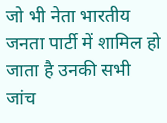जो भी नेता भारतीय जनता पार्टी में शामिल हो जाता है उनकी सभी जांच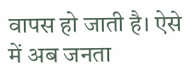वापस हो जाती है। ऐसे में अब जनता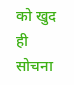को खुद ही सोचना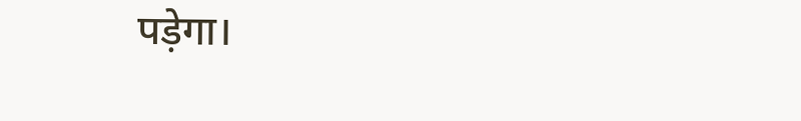पड़ेगा।